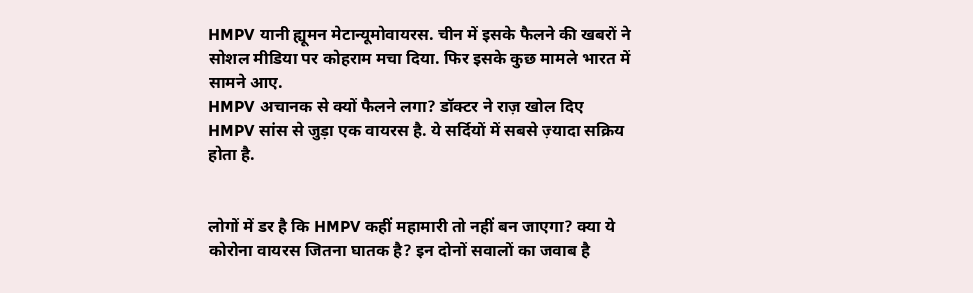HMPV यानी ह्यूमन मेटान्यूमोवायरस. चीन में इसके फैलने की खबरों ने सोशल मीडिया पर कोहराम मचा दिया. फिर इसके कुछ मामले भारत में सामने आए.
HMPV अचानक से क्यों फैलने लगा? डॉक्टर ने राज़ खोल दिए
HMPV सांस से जुड़ा एक वायरस है. ये सर्दियों में सबसे ज़्यादा सक्रिय होता है.


लोगों में डर है कि HMPV कहीं महामारी तो नहीं बन जाएगा? क्या ये कोरोना वायरस जितना घातक है? इन दोनों सवालों का जवाब है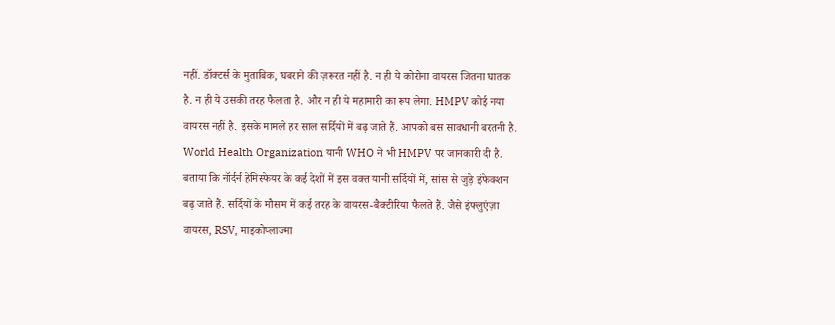नहीं. डॉक्टर्स के मुताबिक, घबराने की ज़रूरत नहीं है. न ही ये कोरोना वायरस जितना घातक है. न ही ये उसकी तरह फैलता है. और न ही ये महामारी का रूप लेगा. HMPV कोई नया वायरस नहीं है. इसके मामले हर साल सर्दियों में बढ़ जाते हैं. आपको बस सावधानी बरतनी है.
World Health Organization यानी WHO ने भी HMPV पर जानकारी दी है. बताया कि नॉर्दर्न हेमिस्फेयर के कई देशों में इस वक्त यानी सर्दियों में, सांस से जुड़े इंफेक्शन बढ़ जाते हैं. सर्दियों के मौसम में कई तरह के वायरस-बैक्टीरिया फैलते हैं. जैसे इंफ्लुएंज़ा वायरस, RSV, माइकोप्लाज्मा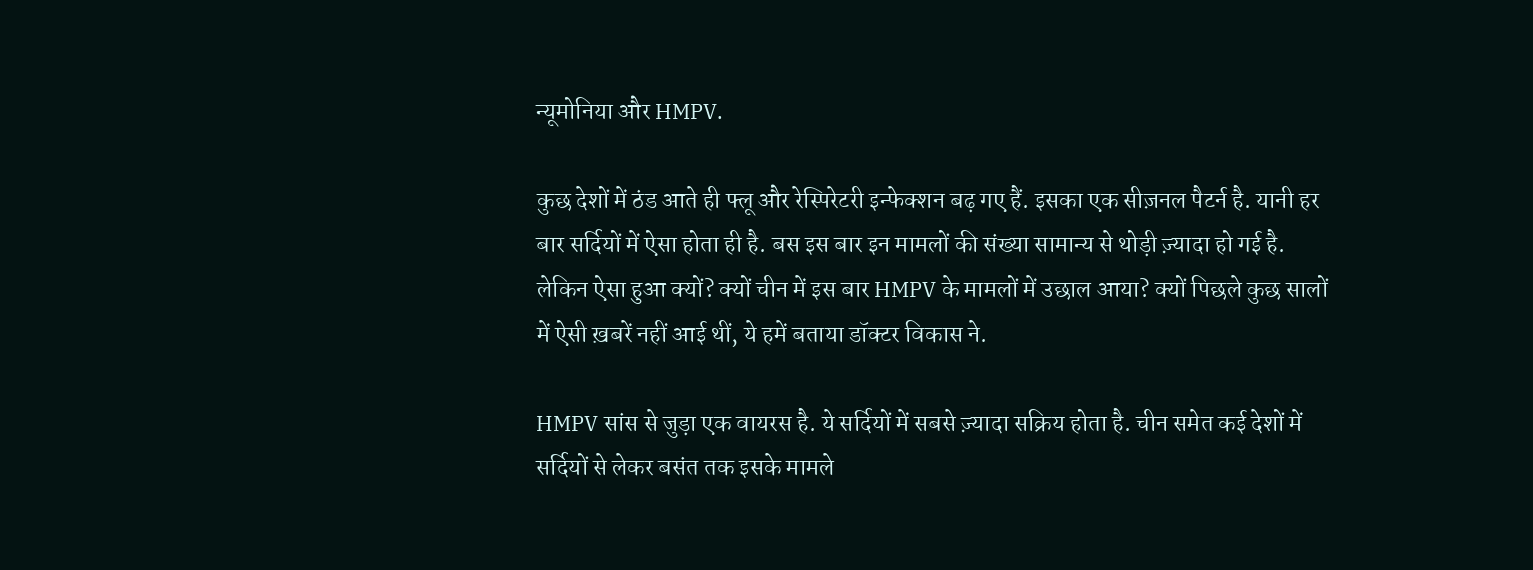न्यूमोनिया और HMPV.

कुछ देशों में ठंड आते ही फ्लू और रेस्पिरेटरी इन्फेक्शन बढ़ गए हैं. इसका एक सीज़नल पैटर्न है. यानी हर बार सर्दियों में ऐसा होता ही है. बस इस बार इन मामलों की संख्या सामान्य से थोड़ी ज़्यादा हो गई है.
लेकिन ऐसा हुआ क्यों? क्यों चीन में इस बार HMPV के मामलों में उछाल आया? क्यों पिछले कुछ सालों में ऐसी ख़बरें नहीं आई थीं, ये हमें बताया डॉक्टर विकास ने.

HMPV सांस से जुड़ा एक वायरस है. ये सर्दियों में सबसे ज़्यादा सक्रिय होता है. चीन समेत कई देशों में सर्दियों से लेकर बसंत तक इसके मामले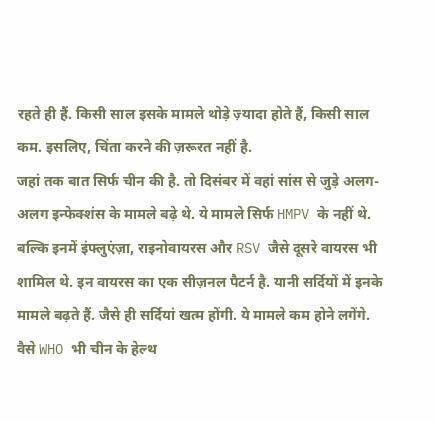रहते ही हैं. किसी साल इसके मामले थोड़े ज़्यादा होते हैं, किसी साल कम. इसलिए, चिंता करने की ज़रूरत नहीं है.
जहां तक बात सिर्फ चीन की है. तो दिसंबर में वहां सांस से जुड़े अलग-अलग इन्फेक्शंस के मामले बढ़े थे. ये मामले सिर्फ HMPV के नहीं थे. बल्कि इनमें इंफ्लुएंज़ा, राइनोवायरस और RSV जैसे दूसरे वायरस भी शामिल थे. इन वायरस का एक सीज़नल पैटर्न है. यानी सर्दियों में इनके मामले बढ़ते हैं. जैसे ही सर्दियां खत्म होंगी. ये मामले कम होने लगेंगे.
वैसे WHO भी चीन के हेल्थ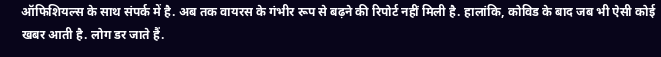ऑफिशियल्स के साथ संपर्क में है. अब तक वायरस के गंभीर रूप से बढ़ने की रिपोर्ट नहीं मिली है. हालांकि, कोविड के बाद जब भी ऐसी कोई खबर आती है. लोग डर जाते हैं.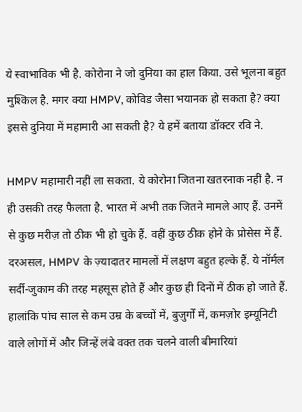ये स्वाभाविक भी है. कोरोना ने जो दुनिया का हाल किया. उसे भूलना बहुत मुश्किल है. मगर क्या HMPV, कोविड जैसा भयानक हो सकता है? क्या इससे दुनिया में महामारी आ सकती है? ये हमें बताया डॉक्टर रवि ने.

HMPV महामारी नहीं ला सकता. ये कोरोना जितना खतरनाक नहीं है. न ही उसकी तरह फैलता है. भारत में अभी तक जितने मामले आए हैं. उनमें से कुछ मरीज़ तो ठीक भी हो चुके हैं. वहीं कुछ ठीक होने के प्रोसेस में हैं.
दरअसल, HMPV के ज़्यादातर मामलों में लक्षण बहुत हल्के हैं. ये नॉर्मल सर्दी-जुकाम की तरह महसूस होते हैं और कुछ ही दिनों में ठीक हो जाते हैं. हालांकि पांच साल से कम उम्र के बच्चों में, बुज़ुर्गों में, कमज़ोर इम्यूनिटी वाले लोगों में और जिन्हें लंबे वक्त तक चलने वाली बीमारियां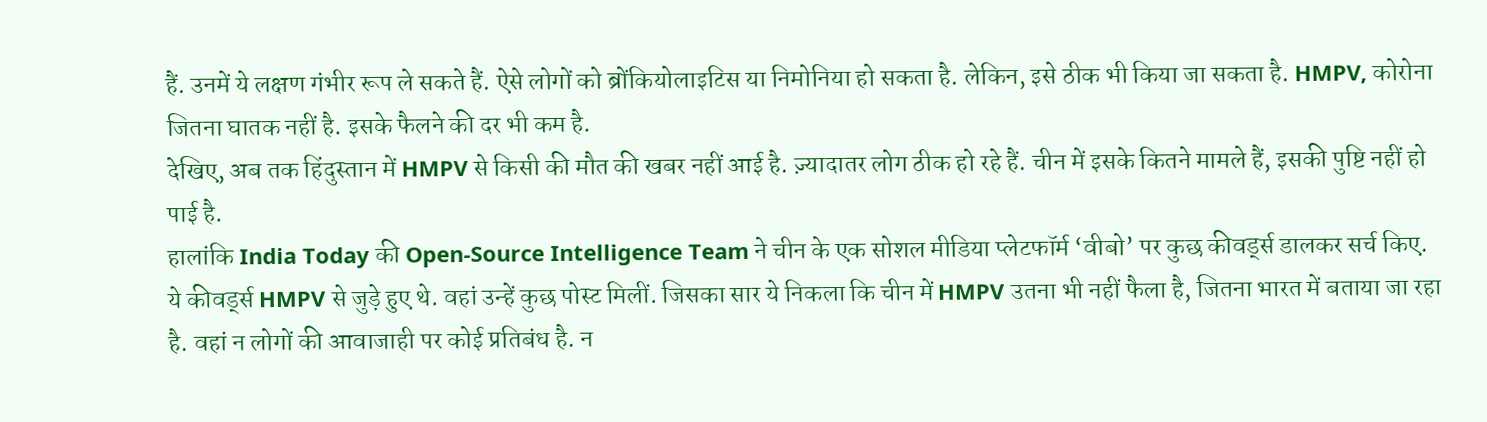हैं. उनमें ये लक्षण गंभीर रूप ले सकते हैं. ऐसे लोगों को ब्रोंकियोलाइटिस या निमोनिया हो सकता है. लेकिन, इसे ठीक भी किया जा सकता है. HMPV, कोरोना जितना घातक नहीं है. इसके फैलने की दर भी कम है.
देखिए, अब तक हिंदुस्तान में HMPV से किसी की मौत की खबर नहीं आई है. ज़्यादातर लोग ठीक हो रहे हैं. चीन में इसके कितने मामले हैं, इसकी पुष्टि नहीं हो पाई है.
हालांकि India Today की Open-Source Intelligence Team ने चीन के एक सोशल मीडिया प्लेटफॉर्म ‘वीबो’ पर कुछ कीवर्ड्स डालकर सर्च किए.
ये कीवर्ड्स HMPV से जुड़े हुए थे. वहां उन्हें कुछ पोस्ट मिलीं. जिसका सार ये निकला कि चीन में HMPV उतना भी नहीं फैला है, जितना भारत में बताया जा रहा है. वहां न लोगों की आवाजाही पर कोई प्रतिबंध है. न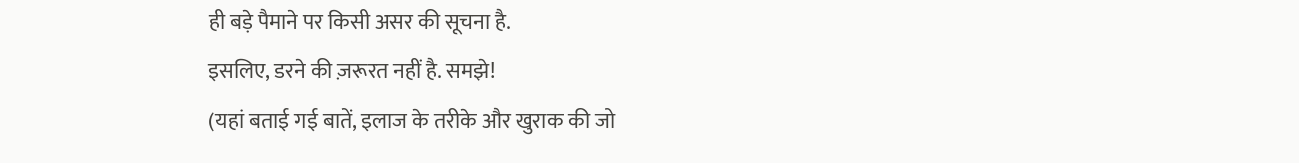ही बड़े पैमाने पर किसी असर की सूचना है.
इसलिए, डरने की ज़रूरत नहीं है. समझे!
(यहां बताई गई बातें, इलाज के तरीके और खुराक की जो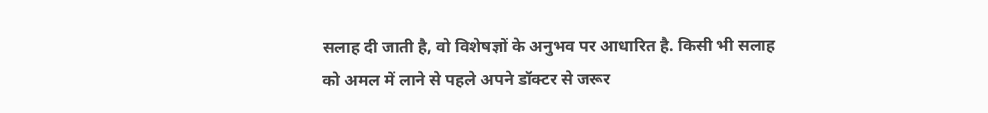सलाह दी जाती है, वो विशेषज्ञों के अनुभव पर आधारित है. किसी भी सलाह को अमल में लाने से पहले अपने डॉक्टर से जरूर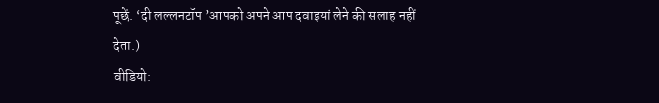पूछें. ‘दी लल्लनटॉप ’आपको अपने आप दवाइयां लेने की सलाह नहीं देता.)
वीडियो: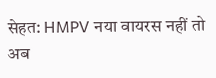सेहत: HMPV नया वायरस नहीं तो अब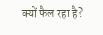क्यों फैल रहा है?